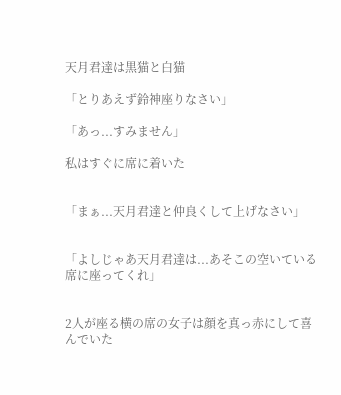天月君達は黒猫と白猫

「とりあえず鈴神座りなさい」

「あっ...すみません」

私はすぐに席に着いた


「まぁ...天月君達と仲良くして上げなさい」


「よしじゃあ天月君達は...あそこの空いている席に座ってくれ」


2人が座る横の席の女子は顔を真っ赤にして喜んでいた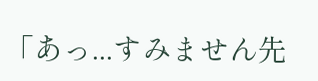「あっ...すみません先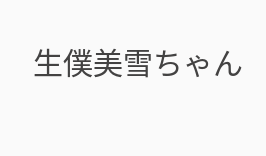生僕美雪ちゃん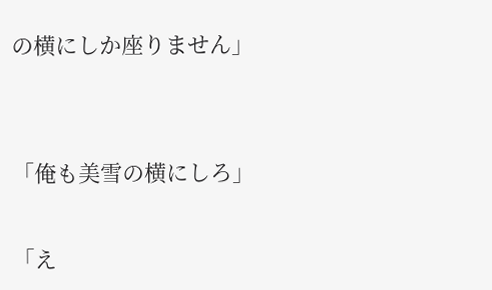の横にしか座りません」


「俺も美雪の横にしろ」

「え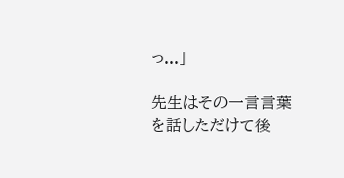っ...」

先生はその一言言葉を話しただけて後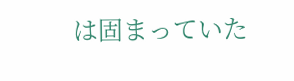は固まっていた